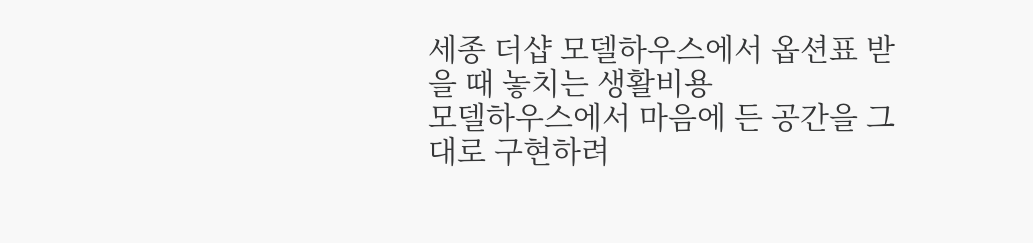세종 더샵 모델하우스에서 옵션표 받을 때 놓치는 생활비용
모델하우스에서 마음에 든 공간을 그대로 구현하려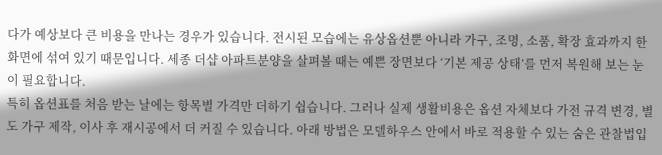다가 예상보다 큰 비용을 만나는 경우가 있습니다. 전시된 모습에는 유상옵션뿐 아니라 가구, 조명, 소품, 확장 효과까지 한 화면에 섞여 있기 때문입니다. 세종 더샵 아파트분양을 살펴볼 때는 예쁜 장면보다 ‘기본 제공 상태’를 먼저 복원해 보는 눈이 필요합니다.
특히 옵션표를 처음 받는 날에는 항목별 가격만 더하기 쉽습니다. 그러나 실제 생활비용은 옵션 자체보다 가전 규격 변경, 별도 가구 제작, 이사 후 재시공에서 더 커질 수 있습니다. 아래 방법은 모델하우스 안에서 바로 적용할 수 있는 숨은 관찰법입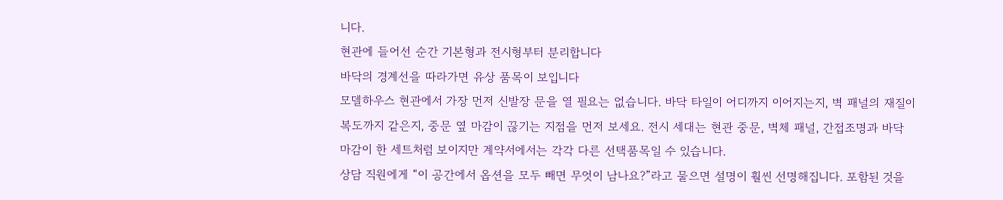니다.
현관에 들어선 순간 기본형과 전시형부터 분리합니다
바닥의 경계선을 따라가면 유상 품목이 보입니다
모델하우스 현관에서 가장 먼저 신발장 문을 열 필요는 없습니다. 바닥 타일이 어디까지 이어지는지, 벽 패널의 재질이 복도까지 같은지, 중문 옆 마감이 끊기는 지점을 먼저 보세요. 전시 세대는 현관 중문, 벽체 패널, 간접조명과 바닥 마감이 한 세트처럼 보이지만 계약서에서는 각각 다른 선택품목일 수 있습니다.
상담 직원에게 “이 공간에서 옵션을 모두 빼면 무엇이 남나요?”라고 물으면 설명이 훨씬 선명해집니다. 포함된 것을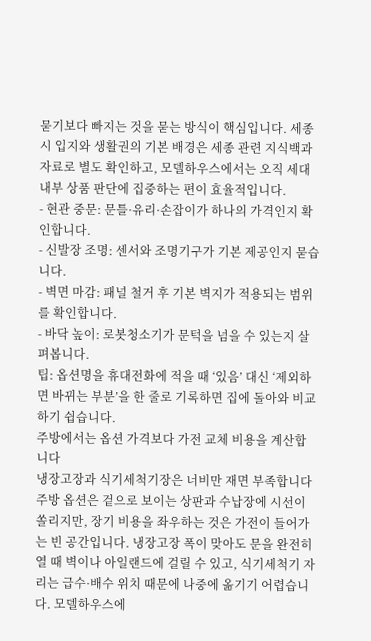묻기보다 빠지는 것을 묻는 방식이 핵심입니다. 세종시 입지와 생활권의 기본 배경은 세종 관련 지식백과 자료로 별도 확인하고, 모델하우스에서는 오직 세대 내부 상품 판단에 집중하는 편이 효율적입니다.
- 현관 중문: 문틀·유리·손잡이가 하나의 가격인지 확인합니다.
- 신발장 조명: 센서와 조명기구가 기본 제공인지 묻습니다.
- 벽면 마감: 패널 철거 후 기본 벽지가 적용되는 범위를 확인합니다.
- 바닥 높이: 로봇청소기가 문턱을 넘을 수 있는지 살펴봅니다.
팁: 옵션명을 휴대전화에 적을 때 ‘있음’ 대신 ‘제외하면 바뀌는 부분’을 한 줄로 기록하면 집에 돌아와 비교하기 쉽습니다.
주방에서는 옵션 가격보다 가전 교체 비용을 계산합니다
냉장고장과 식기세척기장은 너비만 재면 부족합니다
주방 옵션은 겉으로 보이는 상판과 수납장에 시선이 쏠리지만, 장기 비용을 좌우하는 것은 가전이 들어가는 빈 공간입니다. 냉장고장 폭이 맞아도 문을 완전히 열 때 벽이나 아일랜드에 걸릴 수 있고, 식기세척기 자리는 급수·배수 위치 때문에 나중에 옮기기 어렵습니다. 모델하우스에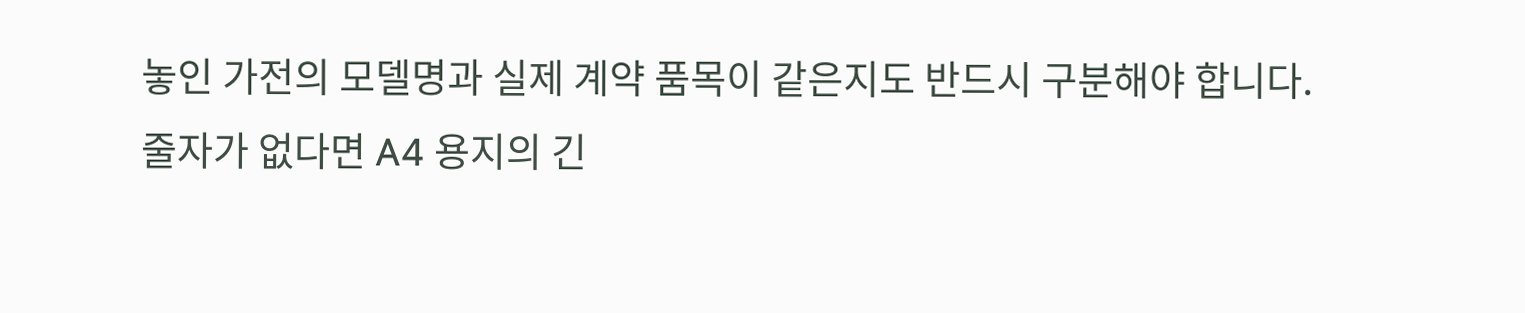놓인 가전의 모델명과 실제 계약 품목이 같은지도 반드시 구분해야 합니다.
줄자가 없다면 A4 용지의 긴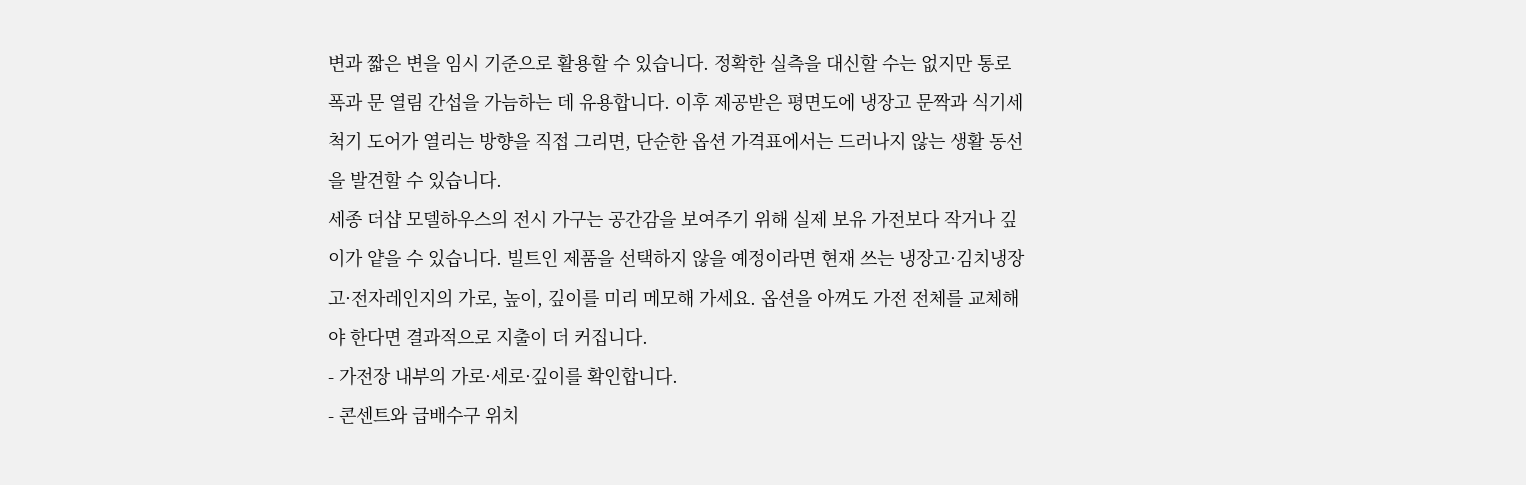변과 짧은 변을 임시 기준으로 활용할 수 있습니다. 정확한 실측을 대신할 수는 없지만 통로 폭과 문 열림 간섭을 가늠하는 데 유용합니다. 이후 제공받은 평면도에 냉장고 문짝과 식기세척기 도어가 열리는 방향을 직접 그리면, 단순한 옵션 가격표에서는 드러나지 않는 생활 동선을 발견할 수 있습니다.
세종 더샵 모델하우스의 전시 가구는 공간감을 보여주기 위해 실제 보유 가전보다 작거나 깊이가 얕을 수 있습니다. 빌트인 제품을 선택하지 않을 예정이라면 현재 쓰는 냉장고·김치냉장고·전자레인지의 가로, 높이, 깊이를 미리 메모해 가세요. 옵션을 아껴도 가전 전체를 교체해야 한다면 결과적으로 지출이 더 커집니다.
- 가전장 내부의 가로·세로·깊이를 확인합니다.
- 콘센트와 급배수구 위치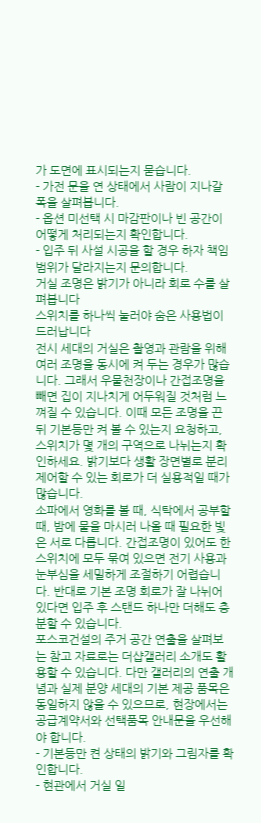가 도면에 표시되는지 묻습니다.
- 가전 문을 연 상태에서 사람이 지나갈 폭을 살펴봅니다.
- 옵션 미선택 시 마감판이나 빈 공간이 어떻게 처리되는지 확인합니다.
- 입주 뒤 사설 시공을 할 경우 하자 책임 범위가 달라지는지 문의합니다.
거실 조명은 밝기가 아니라 회로 수를 살펴봅니다
스위치를 하나씩 눌러야 숨은 사용법이 드러납니다
전시 세대의 거실은 촬영과 관람을 위해 여러 조명을 동시에 켜 두는 경우가 많습니다. 그래서 우물천장이나 간접조명을 빼면 집이 지나치게 어두워질 것처럼 느껴질 수 있습니다. 이때 모든 조명을 끈 뒤 기본등만 켜 볼 수 있는지 요청하고, 스위치가 몇 개의 구역으로 나뉘는지 확인하세요. 밝기보다 생활 장면별로 분리 제어할 수 있는 회로가 더 실용적일 때가 많습니다.
소파에서 영화를 볼 때, 식탁에서 공부할 때, 밤에 물을 마시러 나올 때 필요한 빛은 서로 다릅니다. 간접조명이 있어도 한 스위치에 모두 묶여 있으면 전기 사용과 눈부심을 세밀하게 조절하기 어렵습니다. 반대로 기본 조명 회로가 잘 나뉘어 있다면 입주 후 스탠드 하나만 더해도 충분할 수 있습니다.
포스코건설의 주거 공간 연출을 살펴보는 참고 자료로는 더샵갤러리 소개도 활용할 수 있습니다. 다만 갤러리의 연출 개념과 실제 분양 세대의 기본 제공 품목은 동일하지 않을 수 있으므로, 현장에서는 공급계약서와 선택품목 안내문을 우선해야 합니다.
- 기본등만 켠 상태의 밝기와 그림자를 확인합니다.
- 현관에서 거실 일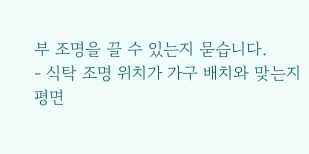부 조명을 끌 수 있는지 묻습니다.
- 식탁 조명 위치가 가구 배치와 맞는지 평면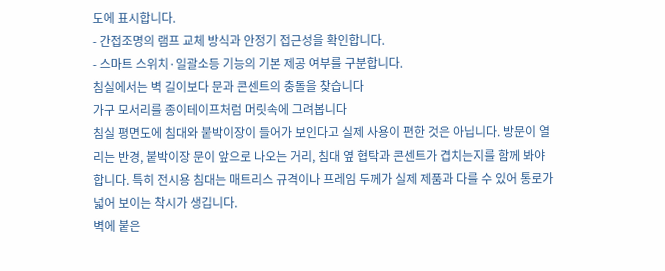도에 표시합니다.
- 간접조명의 램프 교체 방식과 안정기 접근성을 확인합니다.
- 스마트 스위치·일괄소등 기능의 기본 제공 여부를 구분합니다.
침실에서는 벽 길이보다 문과 콘센트의 충돌을 찾습니다
가구 모서리를 종이테이프처럼 머릿속에 그려봅니다
침실 평면도에 침대와 붙박이장이 들어가 보인다고 실제 사용이 편한 것은 아닙니다. 방문이 열리는 반경, 붙박이장 문이 앞으로 나오는 거리, 침대 옆 협탁과 콘센트가 겹치는지를 함께 봐야 합니다. 특히 전시용 침대는 매트리스 규격이나 프레임 두께가 실제 제품과 다를 수 있어 통로가 넓어 보이는 착시가 생깁니다.
벽에 붙은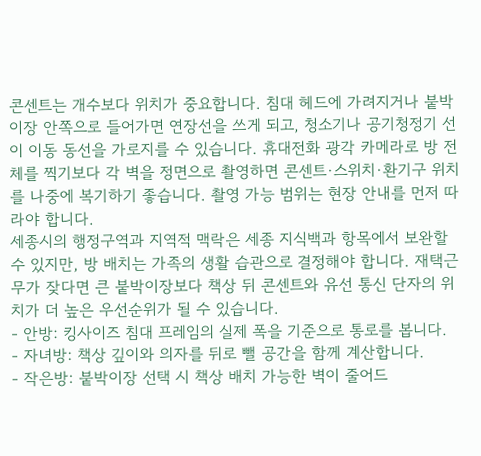콘센트는 개수보다 위치가 중요합니다. 침대 헤드에 가려지거나 붙박이장 안쪽으로 들어가면 연장선을 쓰게 되고, 청소기나 공기청정기 선이 이동 동선을 가로지를 수 있습니다. 휴대전화 광각 카메라로 방 전체를 찍기보다 각 벽을 정면으로 촬영하면 콘센트·스위치·환기구 위치를 나중에 복기하기 좋습니다. 촬영 가능 범위는 현장 안내를 먼저 따라야 합니다.
세종시의 행정구역과 지역적 맥락은 세종 지식백과 항목에서 보완할 수 있지만, 방 배치는 가족의 생활 습관으로 결정해야 합니다. 재택근무가 잦다면 큰 붙박이장보다 책상 뒤 콘센트와 유선 통신 단자의 위치가 더 높은 우선순위가 될 수 있습니다.
- 안방: 킹사이즈 침대 프레임의 실제 폭을 기준으로 통로를 봅니다.
- 자녀방: 책상 깊이와 의자를 뒤로 뺄 공간을 함께 계산합니다.
- 작은방: 붙박이장 선택 시 책상 배치 가능한 벽이 줄어드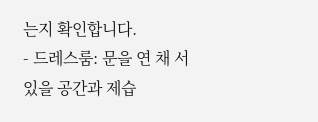는지 확인합니다.
- 드레스룸: 문을 연 채 서 있을 공간과 제습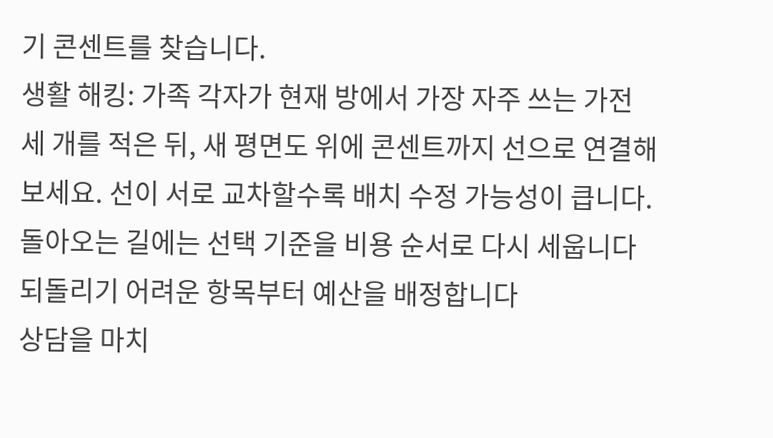기 콘센트를 찾습니다.
생활 해킹: 가족 각자가 현재 방에서 가장 자주 쓰는 가전 세 개를 적은 뒤, 새 평면도 위에 콘센트까지 선으로 연결해 보세요. 선이 서로 교차할수록 배치 수정 가능성이 큽니다.
돌아오는 길에는 선택 기준을 비용 순서로 다시 세웁니다
되돌리기 어려운 항목부터 예산을 배정합니다
상담을 마치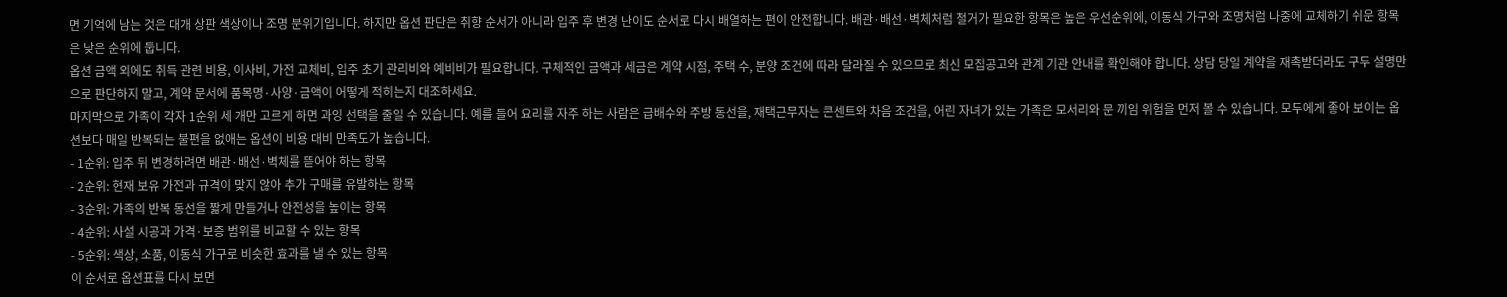면 기억에 남는 것은 대개 상판 색상이나 조명 분위기입니다. 하지만 옵션 판단은 취향 순서가 아니라 입주 후 변경 난이도 순서로 다시 배열하는 편이 안전합니다. 배관·배선·벽체처럼 철거가 필요한 항목은 높은 우선순위에, 이동식 가구와 조명처럼 나중에 교체하기 쉬운 항목은 낮은 순위에 둡니다.
옵션 금액 외에도 취득 관련 비용, 이사비, 가전 교체비, 입주 초기 관리비와 예비비가 필요합니다. 구체적인 금액과 세금은 계약 시점, 주택 수, 분양 조건에 따라 달라질 수 있으므로 최신 모집공고와 관계 기관 안내를 확인해야 합니다. 상담 당일 계약을 재촉받더라도 구두 설명만으로 판단하지 말고, 계약 문서에 품목명·사양·금액이 어떻게 적히는지 대조하세요.
마지막으로 가족이 각자 1순위 세 개만 고르게 하면 과잉 선택을 줄일 수 있습니다. 예를 들어 요리를 자주 하는 사람은 급배수와 주방 동선을, 재택근무자는 콘센트와 차음 조건을, 어린 자녀가 있는 가족은 모서리와 문 끼임 위험을 먼저 볼 수 있습니다. 모두에게 좋아 보이는 옵션보다 매일 반복되는 불편을 없애는 옵션이 비용 대비 만족도가 높습니다.
- 1순위: 입주 뒤 변경하려면 배관·배선·벽체를 뜯어야 하는 항목
- 2순위: 현재 보유 가전과 규격이 맞지 않아 추가 구매를 유발하는 항목
- 3순위: 가족의 반복 동선을 짧게 만들거나 안전성을 높이는 항목
- 4순위: 사설 시공과 가격·보증 범위를 비교할 수 있는 항목
- 5순위: 색상, 소품, 이동식 가구로 비슷한 효과를 낼 수 있는 항목
이 순서로 옵션표를 다시 보면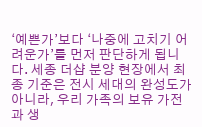‘예쁜가’보다 ‘나중에 고치기 어려운가’를 먼저 판단하게 됩니다. 세종 더샵 분양 현장에서 최종 기준은 전시 세대의 완성도가 아니라, 우리 가족의 보유 가전과 생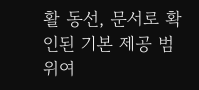활 동선, 문서로 확인된 기본 제공 범위여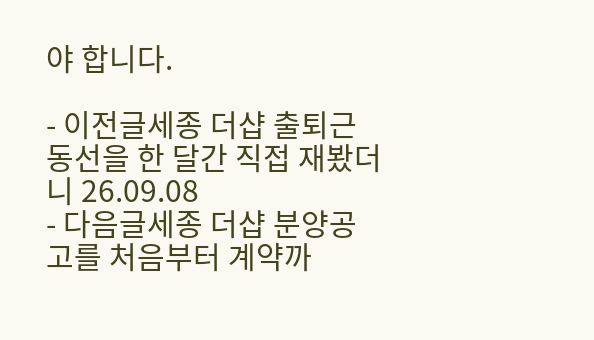야 합니다.

- 이전글세종 더샵 출퇴근 동선을 한 달간 직접 재봤더니 26.09.08
- 다음글세종 더샵 분양공고를 처음부터 계약까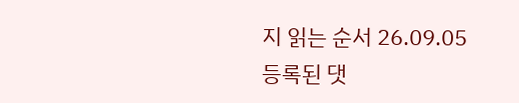지 읽는 순서 26.09.05
등록된 댓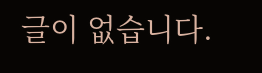글이 없습니다.